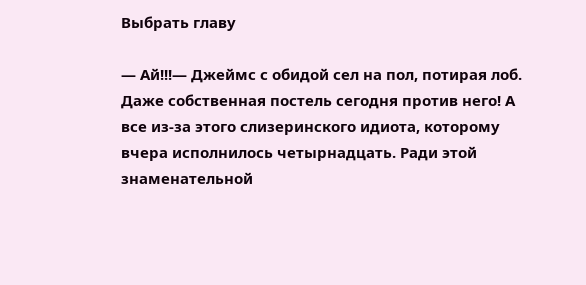Выбрать главу

— Ай!!!— Джеймс с обидой сел на пол, потирая лоб. Даже собственная постель сегодня против него! А все из-за этого слизеринского идиота, которому вчера исполнилось четырнадцать. Ради этой знаменательной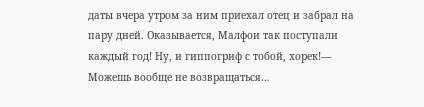даты вчера утром за ним приехал отец и забрал на пару дней. Оказывается, Малфои так поступали каждый год! Ну, и гиппогриф с тобой, хорек!— Можешь вообще не возвращаться…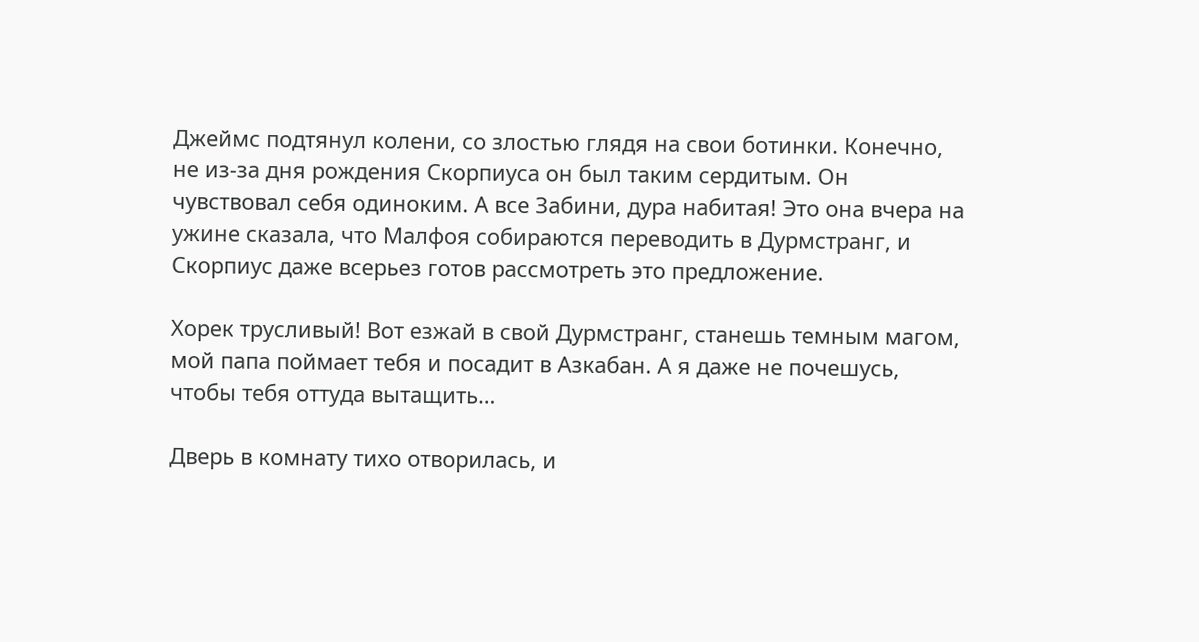Джеймс подтянул колени, со злостью глядя на свои ботинки. Конечно, не из-за дня рождения Скорпиуса он был таким сердитым. Он чувствовал себя одиноким. А все Забини, дура набитая! Это она вчера на ужине сказала, что Малфоя собираются переводить в Дурмстранг, и Скорпиус даже всерьез готов рассмотреть это предложение.

Хорек трусливый! Вот езжай в свой Дурмстранг, станешь темным магом, мой папа поймает тебя и посадит в Азкабан. А я даже не почешусь, чтобы тебя оттуда вытащить…

Дверь в комнату тихо отворилась, и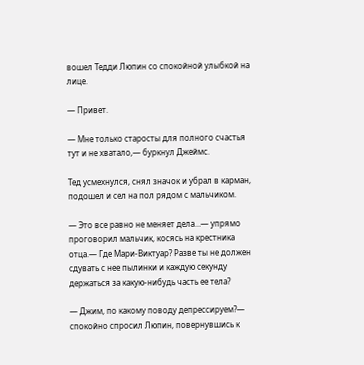вошел Тедди Люпин со спокойной улыбкой на лице.

— Привет.

— Мне только старосты для полного счастья тут и не хватало,— буркнул Джеймс.

Тед усмехнулся, снял значок и убрал в карман, подошел и сел на пол рядом с мальчиком.

— Это все равно не меняет дела…— упрямо проговорил мальчик, косясь на крестника отца.— Где Мари-Виктуар? Разве ты не должен сдувать с нее пылинки и каждую секунду держаться за какую-нибудь часть ее тела?

— Джим, по какому поводу депрессируем?— спокойно спросил Люпин, повернувшись к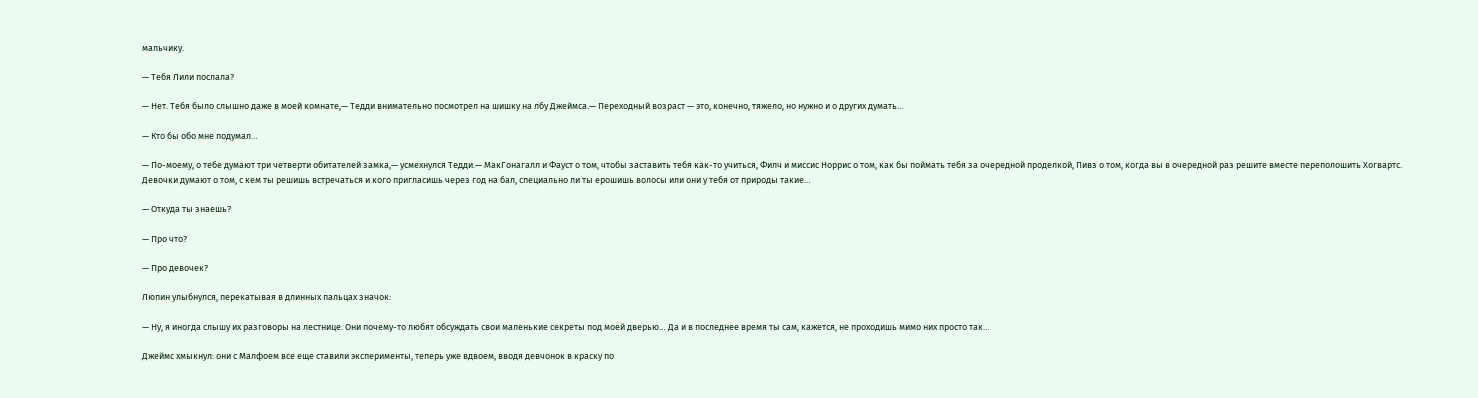мальчику.

— Тебя Лили послала?

— Нет. Тебя было слышно даже в моей комнате,— Тедди внимательно посмотрел на шишку на лбу Джеймса.— Переходный возраст — это, конечно, тяжело, но нужно и о других думать…

— Кто бы обо мне подумал…

— По-моему, о тебе думают три четверти обитателей замка,— усмехнулся Тедди.— МакГонагалл и Фауст о том, чтобы заставить тебя как-то учиться, Филч и миссис Норрис о том, как бы поймать тебя за очередной проделкой, Пивз о том, когда вы в очередной раз решите вместе переполошить Хогвартс. Девочки думают о том, с кем ты решишь встречаться и кого пригласишь через год на бал, специально ли ты ерошишь волосы или они у тебя от природы такие…

— Откуда ты знаешь?

— Про что?

— Про девочек?

Люпин улыбнулся, перекатывая в длинных пальцах значок:

— Ну, я иногда слышу их разговоры на лестнице. Они почему-то любят обсуждать свои маленькие секреты под моей дверью… Да и в последнее время ты сам, кажется, не проходишь мимо них просто так…

Джеймс хмыкнул: они с Малфоем все еще ставили эксперименты, теперь уже вдвоем, вводя девчонок в краску по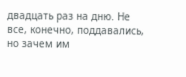двадцать раз на дню. Не все, конечно, поддавались, но зачем им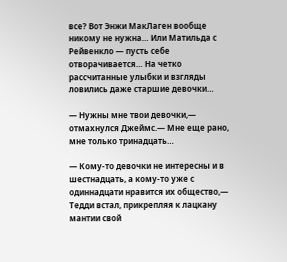все? Вот Энжи МакЛаген вообще никому не нужна… Или Матильда с Рейвенкло — пусть себе отворачивается… На четко рассчитанные улыбки и взгляды ловились даже старшие девочки…

— Нужны мне твои девочки,— отмахнулся Джеймс.— Мне еще рано, мне только тринадцать…

— Кому-то девочки не интересны и в шестнадцать, а кому-то уже с одиннадцати нравится их общество,— Тедди встал, прикрепляя к лацкану мантии свой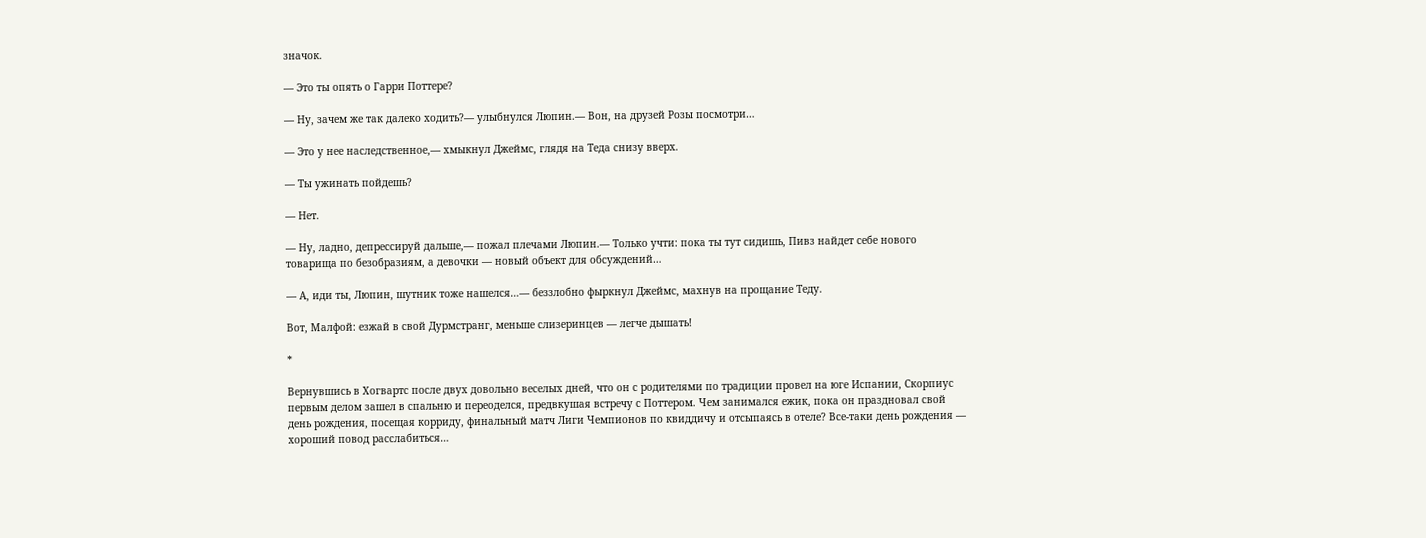значок.

— Это ты опять о Гарри Поттере?

— Ну, зачем же так далеко ходить?— улыбнулся Люпин.— Вон, на друзей Розы посмотри…

— Это у нее наследственное,— хмыкнул Джеймс, глядя на Теда снизу вверх.

— Ты ужинать пойдешь?

— Нет.

— Ну, ладно, депрессируй дальше,— пожал плечами Люпин.— Только учти: пока ты тут сидишь, Пивз найдет себе нового товарища по безобразиям, а девочки — новый объект для обсуждений…

— А, иди ты, Люпин, шутник тоже нашелся…— беззлобно фыркнул Джеймс, махнув на прощание Теду.

Вот, Малфой: езжай в свой Дурмстранг, меньше слизеринцев — легче дышать!

*

Вернувшись в Хогвартс после двух довольно веселых дней, что он с родителями по традиции провел на юге Испании, Скорпиус первым делом зашел в спальню и переоделся, предвкушая встречу с Поттером. Чем занимался ежик, пока он праздновал свой день рождения, посещая корриду, финальный матч Лиги Чемпионов по квиддичу и отсыпаясь в отеле? Все-таки день рождения — хороший повод расслабиться…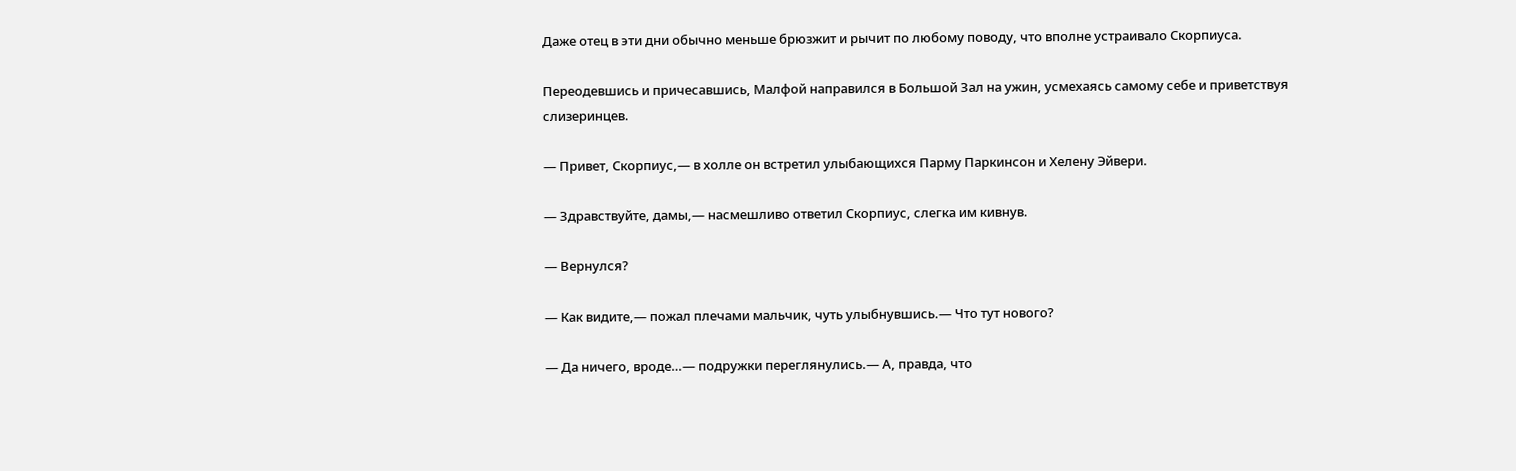Даже отец в эти дни обычно меньше брюзжит и рычит по любому поводу, что вполне устраивало Скорпиуса.

Переодевшись и причесавшись, Малфой направился в Большой Зал на ужин, усмехаясь самому себе и приветствуя слизеринцев.

— Привет, Скорпиус,— в холле он встретил улыбающихся Парму Паркинсон и Хелену Эйвери.

— Здравствуйте, дамы,— насмешливо ответил Скорпиус, слегка им кивнув.

— Вернулся?

— Как видите,— пожал плечами мальчик, чуть улыбнувшись.— Что тут нового?

— Да ничего, вроде…— подружки переглянулись.— А, правда, что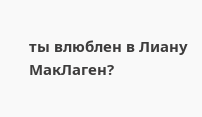ты влюблен в Лиану МакЛаген?